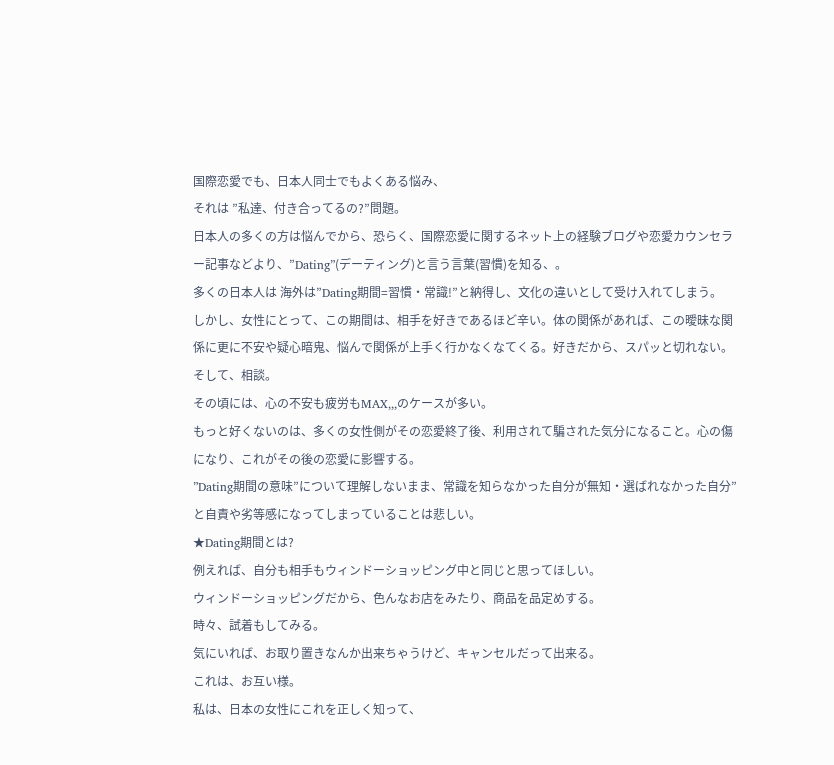国際恋愛でも、日本人同士でもよくある悩み、
それは ”私達、付き合ってるの?”問題。
日本人の多くの方は悩んでから、恐らく、国際恋愛に関するネット上の経験ブログや恋愛カウンセラー記事などより、”Dating”(デーティング)と言う言葉(習慣)を知る、。
多くの日本人は 海外は”Dating期間=習慣・常識!”と納得し、文化の違いとして受け入れてしまう。
しかし、女性にとって、この期間は、相手を好きであるほど辛い。体の関係があれば、この曖昧な関係に更に不安や疑心暗鬼、悩んで関係が上手く行かなくなてくる。好きだから、スパッと切れない。そして、相談。
その頃には、心の不安も疲労もMAX,,,のケースが多い。
もっと好くないのは、多くの女性側がその恋愛終了後、利用されて騙された気分になること。心の傷になり、これがその後の恋愛に影響する。
”Dating期間の意味”について理解しないまま、常識を知らなかった自分が無知・選ばれなかった自分”と自責や劣等感になってしまっていることは悲しい。
★Dating期間とは?
例えれば、自分も相手もウィンドーショッピング中と同じと思ってほしい。
ウィンドーショッピングだから、色んなお店をみたり、商品を品定めする。
時々、試着もしてみる。
気にいれば、お取り置きなんか出来ちゃうけど、キャンセルだって出来る。
これは、お互い様。
私は、日本の女性にこれを正しく知って、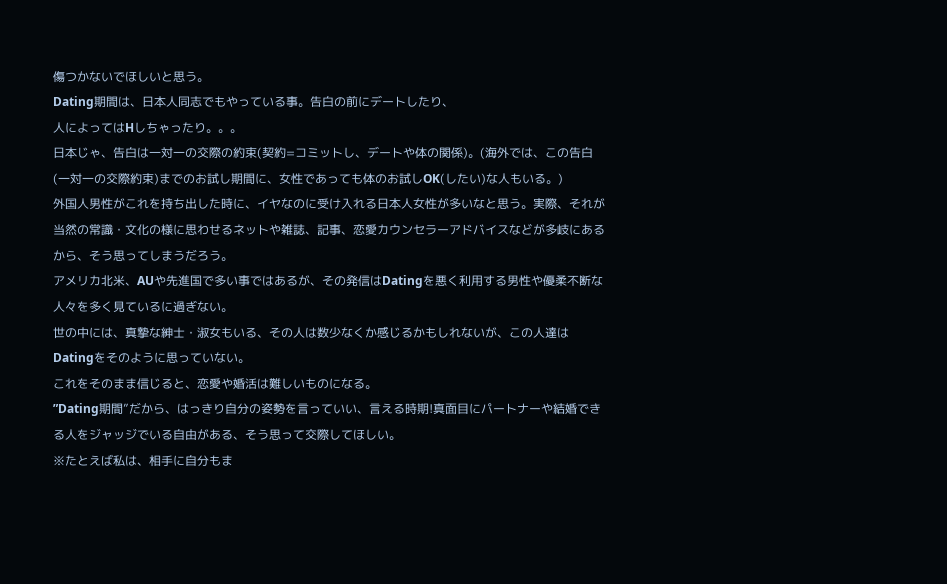傷つかないでほしいと思う。
Dating期間は、日本人同志でもやっている事。告白の前にデートしたり、
人によってはHしちゃったり。。。
日本じゃ、告白は一対一の交際の約束(契約=コミットし、デートや体の関係)。(海外では、この告白(一対一の交際約束)までのお試し期間に、女性であっても体のお試しOK(したい)な人もいる。)
外国人男性がこれを持ち出した時に、イヤなのに受け入れる日本人女性が多いなと思う。実際、それが当然の常識・文化の様に思わせるネットや雑誌、記事、恋愛カウンセラーアドバイスなどが多岐にあるから、そう思ってしまうだろう。
アメリカ北米、AUや先進国で多い事ではあるが、その発信はDatingを悪く利用する男性や優柔不断な人々を多く見ているに過ぎない。
世の中には、真摯な紳士・淑女もいる、その人は数少なくか感じるかもしれないが、この人達はDatingをそのように思っていない。
これをそのまま信じると、恋愛や婚活は難しいものになる。
”Dating期間”だから、はっきり自分の姿勢を言っていい、言える時期!真面目にパートナーや結婚できる人をジャッジでいる自由がある、そう思って交際してほしい。
※たとえば私は、相手に自分もま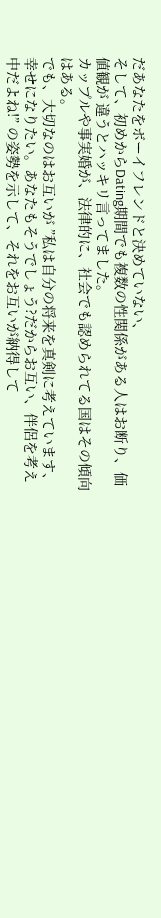だあなたをボーイフレンドと決めていない、
そして、初めからDating期間でも複数の性関係がある人はお断り、価値観が 違うとハッキリ言ってました。
カップルや事実婚が、法律的に、社会でも認められてる国はその傾向はある。
でも、大切なのはお互いが ”私は自分の将来を真剣に考えています、幸せになりたい。あなたもそうでしょう?だからお互い、伴侶を考え中だよね!” の姿勢を示して、それをお互いが納得して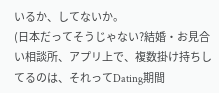いるか、してないか。
(日本だってそうじゃない?結婚・お見合い相談所、アプリ上で、複数掛け持ちしてるのは、それってDating期間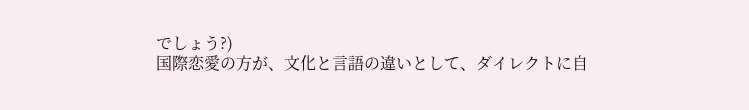でしょう?)
国際恋愛の方が、文化と言語の違いとして、ダイレクトに自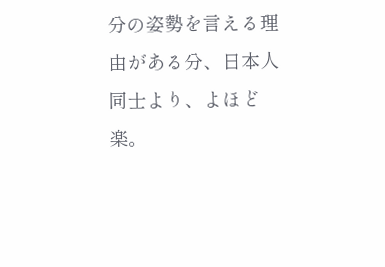分の姿勢を言える理由がある分、日本人同士より、よほど楽。